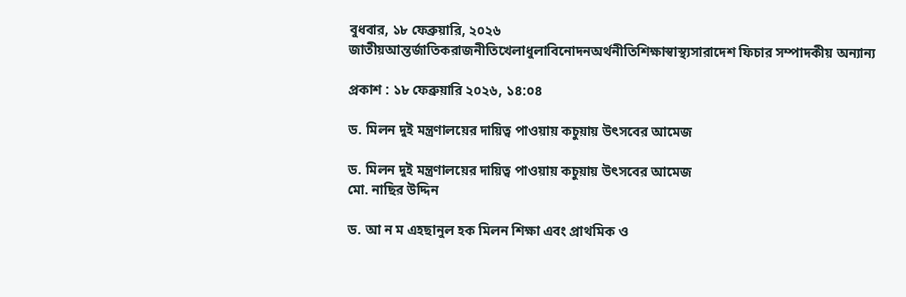বুধবার, ১৮ ফেব্রুয়ারি, ২০২৬
জাতীয়আন্তর্জাতিকরাজনীতিখেলাধুলাবিনোদনঅর্থনীতিশিক্ষাস্বাস্থ্যসারাদেশ ফিচার সম্পাদকীয় অন্যান্য

প্রকাশ : ১৮ ফেব্রুয়ারি ২০২৬, ১৪:০৪

ড. মিলন দুই মন্ত্রণালয়ের দায়িত্ব পাওয়ায় কচুয়ায় উৎসবের আমেজ

ড. মিলন দুই মন্ত্রণালয়ের দায়িত্ব পাওয়ায় কচুয়ায় উৎসবের আমেজ
মো. নাছির উদ্দিন

ড. আ ন ম এহছানুল হক মিলন শিক্ষা এবং প্রাথমিক ও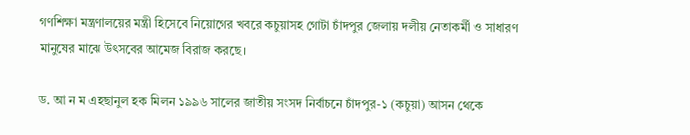গণশিক্ষা মন্ত্রণালয়ের মন্ত্রী হিসেবে নিয়োগের খবরে কচুয়াসহ গোটা চাঁদপুর জেলায় দলীয় নেতাকর্মী ও সাধারণ মানুষের মাঝে উৎসবের আমেজ বিরাজ করছে।

ড. আ ন ম এহছানুল হক মিলন ১৯৯৬ সালের জাতীয় সংসদ নির্বাচনে চাঁদপুর-১ (কচুয়া) আসন থেকে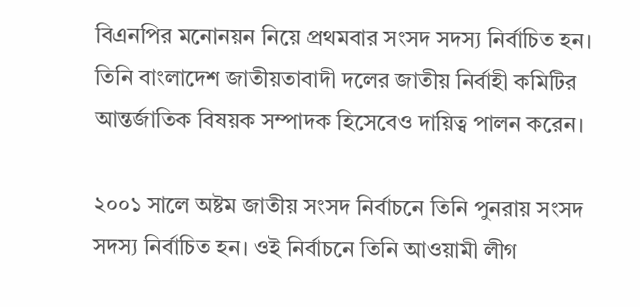বিএনপির মনোনয়ন নিয়ে প্রথমবার সংসদ সদস্য নির্বাচিত হন। তিনি বাংলাদেশ জাতীয়তাবাদী দলের জাতীয় নির্বাহী কমিটির আন্তর্জাতিক বিষয়ক সম্পাদক হিসেবেও দায়িত্ব পালন করেন।

২০০১ সালে অষ্টম জাতীয় সংসদ নির্বাচনে তিনি পুনরায় সংসদ সদস্য নির্বাচিত হন। ওই নির্বাচনে তিনি আওয়ামী লীগ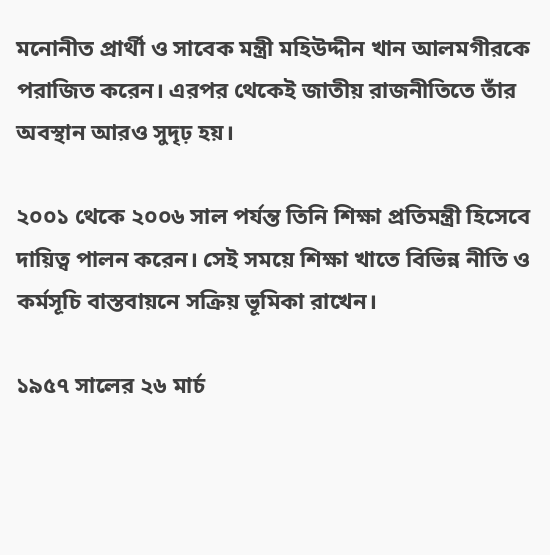মনোনীত প্রার্থী ও সাবেক মন্ত্রী মহিউদ্দীন খান আলমগীরকে পরাজিত করেন। এরপর থেকেই জাতীয় রাজনীতিতে তাঁর অবস্থান আরও সুদৃঢ় হয়।

২০০১ থেকে ২০০৬ সাল পর্যন্ত তিনি শিক্ষা প্রতিমন্ত্রী হিসেবে দায়িত্ব পালন করেন। সেই সময়ে শিক্ষা খাতে বিভিন্ন নীতি ও কর্মসূচি বাস্তবায়নে সক্রিয় ভূমিকা রাখেন।

১৯৫৭ সালের ২৬ মার্চ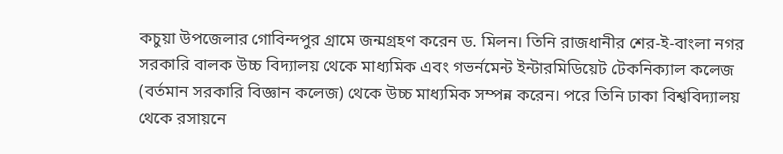কচুয়া উপজেলার গোবিন্দপুর গ্রামে জন্মগ্রহণ করেন ড. মিলন। তিনি রাজধানীর শের-ই-বাংলা নগর সরকারি বালক উচ্চ বিদ্যালয় থেকে মাধ্যমিক এবং গভর্নমেন্ট ইন্টারমিডিয়েট টেকনিক্যাল কলেজ (বর্তমান সরকারি বিজ্ঞান কলেজ) থেকে উচ্চ মাধ্যমিক সম্পন্ন করেন। পরে তিনি ঢাকা বিশ্ববিদ্যালয় থেকে রসায়নে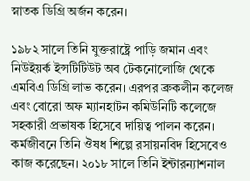স্নাতক ডিগ্রি অর্জন করেন।

১৯৮২ সালে তিনি যুক্তরাষ্ট্রে পাড়ি জমান এবং নিউইয়র্ক ইন্সটিটিউট অব টেকনোলোজি থেকে এমবিএ ডিগ্রি লাভ করেন। এরপর ব্রুকলীন কলেজ এবং বোরো অফ ম্যানহাটন কমিউনিটি কলেজে সহকারী প্রভাষক হিসেবে দায়িত্ব পালন করেন। কর্মজীবনে তিনি ঔষধ শিল্পে রসায়নবিদ হিসেবেও কাজ করেছেন। ২০১৮ সালে তিনি ইন্টারন্যাশনাল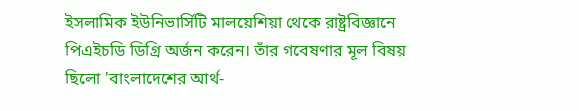ইসলামিক ইউনিভার্সিটি মালয়েশিয়া থেকে রাষ্ট্রবিজ্ঞানে পিএইচডি ডিগ্রি অর্জন করেন। তাঁর গবেষণার মূল বিষয় ছিলো 'বাংলাদেশের আর্থ-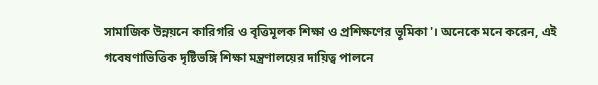সামাজিক উন্নয়নে কারিগরি ও বৃত্তিমূলক শিক্ষা ও প্রশিক্ষণের ভূমিকা'। অনেকে মনে করেন, এই গবেষণাভিত্তিক দৃষ্টিভঙ্গি শিক্ষা মন্ত্রণালয়ের দায়িত্ব পালনে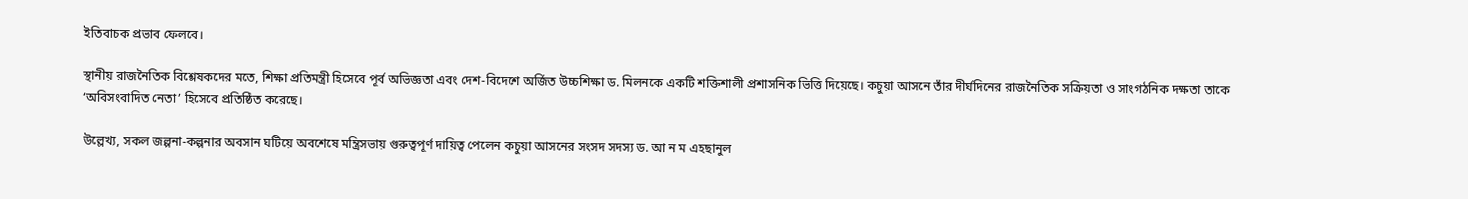ইতিবাচক প্রভাব ফেলবে।

স্থানীয় রাজনৈতিক বিশ্লেষকদের মতে, শিক্ষা প্রতিমন্ত্রী হিসেবে পূর্ব অভিজ্ঞতা এবং দেশ-বিদেশে অর্জিত উচ্চশিক্ষা ড. মিলনকে একটি শক্তিশালী প্রশাসনিক ভিত্তি দিয়েছে। কচুয়া আসনে তাঁর দীর্ঘদিনের রাজনৈতিক সক্রিয়তা ও সাংগঠনিক দক্ষতা তাকে ‘অবিসংবাদিত নেতা’ হিসেবে প্রতিষ্ঠিত করেছে।

উল্লেখ্য, সকল জল্পনা-কল্পনার অবসান ঘটিয়ে অবশেষে মন্ত্রিসভায় গুরুত্বপূর্ণ দায়িত্ব পেলেন কচুয়া আসনের সংসদ সদস্য ড. আ ন ম এহছানুল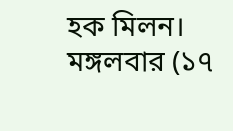হক মিলন। মঙ্গলবার (১৭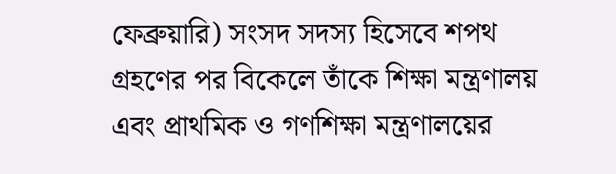ফেব্রুয়ারি) সংসদ সদস্য হিসেবে শপথ গ্রহণের পর বিকেলে তাঁকে শিক্ষা মন্ত্রণালয় এবং প্রাথমিক ও গণশিক্ষা মন্ত্রণালয়ের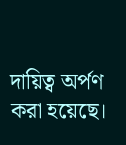দায়িত্ব অর্পণ করা হয়েছে।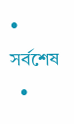• সর্বশেষ
  •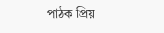পাঠক প্রিয়